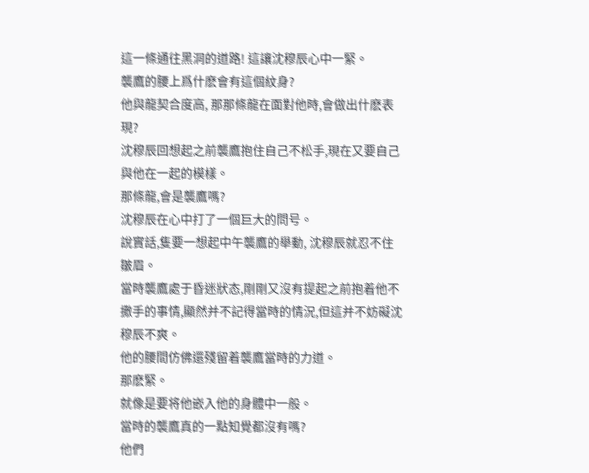這一條通往黑洞的道路! 這讓沈穆辰心中一緊。
襲鷹的腰上爲什麽會有這個紋身?
他與龍契合度高, 那那條龍在面對他時,會做出什麽表現?
沈穆辰回想起之前襲鷹抱住自己不松手,現在又要自己與他在一起的模樣。
那條龍,會是襲鷹嗎?
沈穆辰在心中打了一個巨大的問号。
說實話,隻要一想起中午襲鷹的舉動, 沈穆辰就忍不住皺眉。
當時襲鷹處于昏迷狀态,剛剛又沒有提起之前抱着他不撒手的事情,顯然并不記得當時的情況,但這并不妨礙沈穆辰不爽。
他的腰間仿佛還殘留着襲鷹當時的力道。
那麽緊。
就像是要将他嵌入他的身體中一般。
當時的襲鷹真的一點知覺都沒有嗎?
他們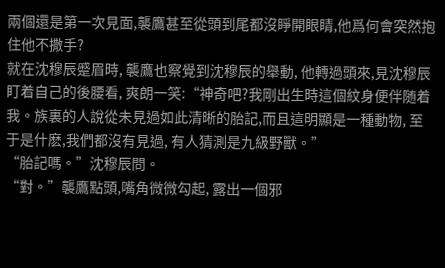兩個還是第一次見面,襲鷹甚至從頭到尾都沒睜開眼睛,他爲何會突然抱住他不撒手?
就在沈穆辰蹙眉時, 襲鷹也察覺到沈穆辰的舉動, 他轉過頭來,見沈穆辰盯着自己的後腰看, 爽朗一笑:“神奇吧?我剛出生時這個紋身便伴随着我。族裏的人說從未見過如此清晰的胎記,而且這明顯是一種動物, 至于是什麽,我們都沒有見過, 有人猜測是九級野獸。”
“胎記嗎。”沈穆辰問。
“對。”襲鷹點頭,嘴角微微勾起, 露出一個邪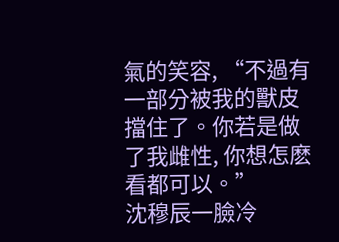氣的笑容, “不過有一部分被我的獸皮擋住了。你若是做了我雌性, 你想怎麽看都可以。”
沈穆辰一臉冷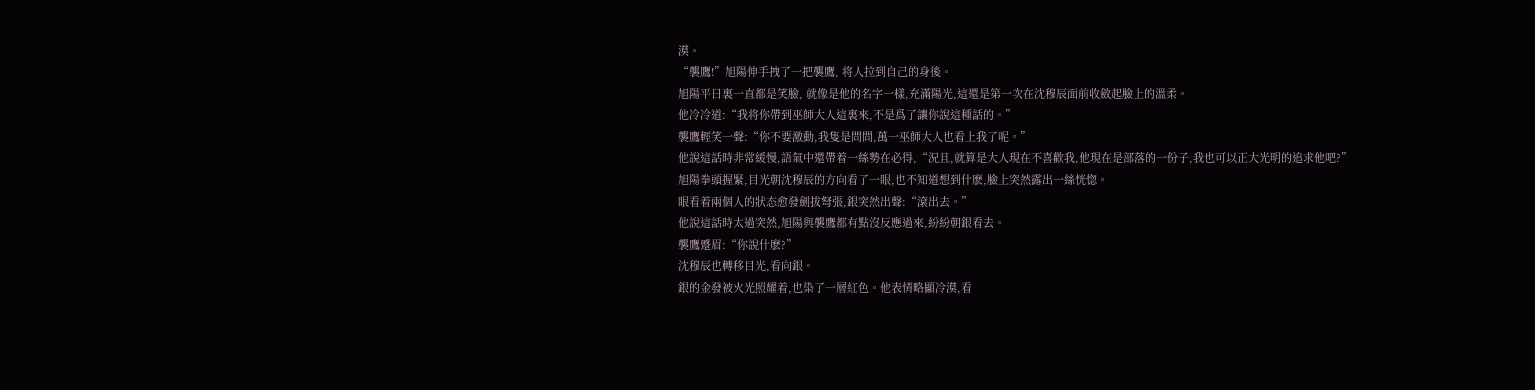漠。
“襲鷹!”旭陽伸手拽了一把襲鷹, 将人拉到自己的身後。
旭陽平日裏一直都是笑臉, 就像是他的名字一樣,充滿陽光,這還是第一次在沈穆辰面前收斂起臉上的溫柔。
他冷冷道:“我将你帶到巫師大人這裏來,不是爲了讓你說這種話的。”
襲鷹輕笑一聲:“你不要激動,我隻是問問,萬一巫師大人也看上我了呢。”
他說這話時非常緩慢,語氣中還帶着一絲勢在必得,“況且,就算是大人現在不喜歡我,他現在是部落的一份子,我也可以正大光明的追求他吧?”
旭陽拳頭握緊,目光朝沈穆辰的方向看了一眼,也不知道想到什麽,臉上突然露出一絲恍惚。
眼看着兩個人的狀态愈發劍拔弩張,銀突然出聲:“滾出去。”
他說這話時太過突然,旭陽與襲鷹都有點沒反應過來,紛紛朝銀看去。
襲鷹蹙眉:“你說什麽?”
沈穆辰也轉移目光,看向銀。
銀的金發被火光照耀着,也染了一層紅色。他表情略顯冷漠,看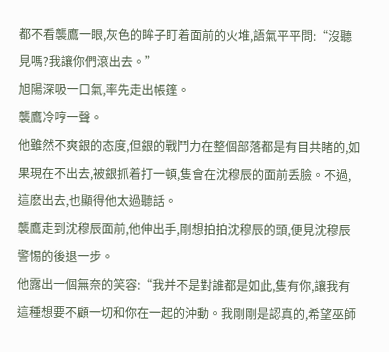都不看襲鷹一眼,灰色的眸子盯着面前的火堆,語氣平平問:“沒聽見嗎?我讓你們滾出去。”
旭陽深吸一口氣,率先走出帳篷。
襲鷹冷哼一聲。
他雖然不爽銀的态度,但銀的戰鬥力在整個部落都是有目共睹的,如果現在不出去,被銀抓着打一頓,隻會在沈穆辰的面前丢臉。不過,這麽出去,也顯得他太過聽話。
襲鷹走到沈穆辰面前,他伸出手,剛想拍拍沈穆辰的頭,便見沈穆辰警惕的後退一步。
他露出一個無奈的笑容:“我并不是對誰都是如此,隻有你,讓我有這種想要不顧一切和你在一起的沖動。我剛剛是認真的,希望巫師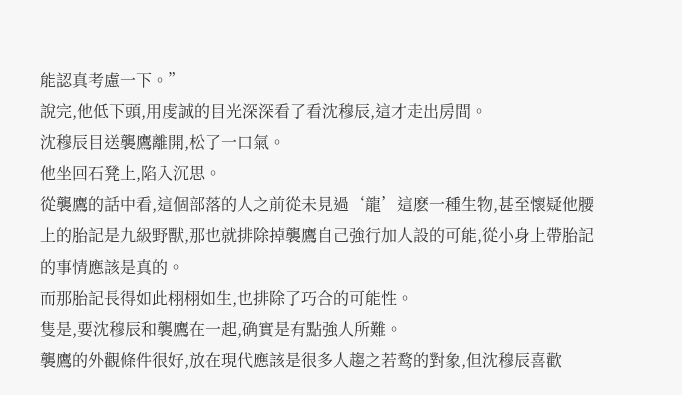能認真考慮一下。”
說完,他低下頭,用虔誠的目光深深看了看沈穆辰,這才走出房間。
沈穆辰目送襲鷹離開,松了一口氣。
他坐回石凳上,陷入沉思。
從襲鷹的話中看,這個部落的人之前從未見過‘龍’這麽一種生物,甚至懷疑他腰上的胎記是九級野獸,那也就排除掉襲鷹自己強行加人設的可能,從小身上帶胎記的事情應該是真的。
而那胎記長得如此栩栩如生,也排除了巧合的可能性。
隻是,要沈穆辰和襲鷹在一起,确實是有點強人所難。
襲鷹的外觀條件很好,放在現代應該是很多人趨之若鹜的對象,但沈穆辰喜歡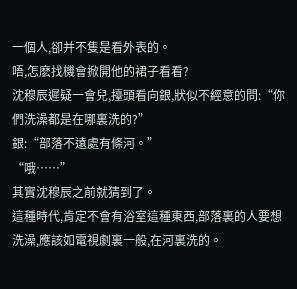一個人,卻并不隻是看外表的。
唔,怎麽找機會掀開他的裙子看看?
沈穆辰遲疑一會兒,擡頭看向銀,狀似不經意的問:“你們洗澡都是在哪裏洗的?”
銀:“部落不遠處有條河。”
“哦……”
其實沈穆辰之前就猜到了。
這種時代,肯定不會有浴室這種東西,部落裏的人要想洗澡,應該如電視劇裏一般,在河裏洗的。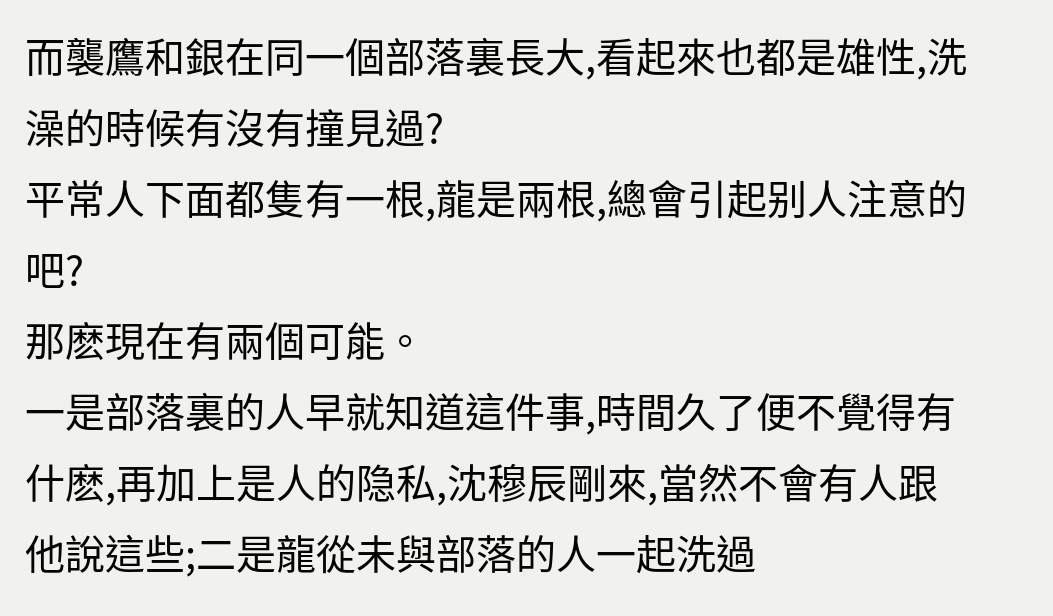而襲鷹和銀在同一個部落裏長大,看起來也都是雄性,洗澡的時候有沒有撞見過?
平常人下面都隻有一根,龍是兩根,總會引起别人注意的吧?
那麽現在有兩個可能。
一是部落裏的人早就知道這件事,時間久了便不覺得有什麽,再加上是人的隐私,沈穆辰剛來,當然不會有人跟他說這些;二是龍從未與部落的人一起洗過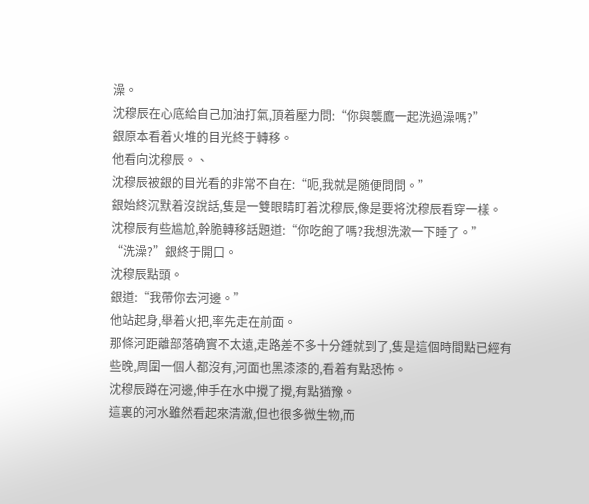澡。
沈穆辰在心底給自己加油打氣,頂着壓力問:“你與襲鷹一起洗過澡嗎?”
銀原本看着火堆的目光終于轉移。
他看向沈穆辰。、
沈穆辰被銀的目光看的非常不自在:“呃,我就是随便問問。”
銀始終沉默着沒說話,隻是一雙眼睛盯着沈穆辰,像是要将沈穆辰看穿一樣。
沈穆辰有些尴尬,幹脆轉移話題道:“你吃飽了嗎?我想洗漱一下睡了。”
“洗澡?”銀終于開口。
沈穆辰點頭。
銀道:“我帶你去河邊。”
他站起身,舉着火把,率先走在前面。
那條河距離部落确實不太遠,走路差不多十分鍾就到了,隻是這個時間點已經有些晚,周圍一個人都沒有,河面也黑漆漆的,看着有點恐怖。
沈穆辰蹲在河邊,伸手在水中攪了攪,有點猶豫。
這裏的河水雖然看起來清澈,但也很多微生物,而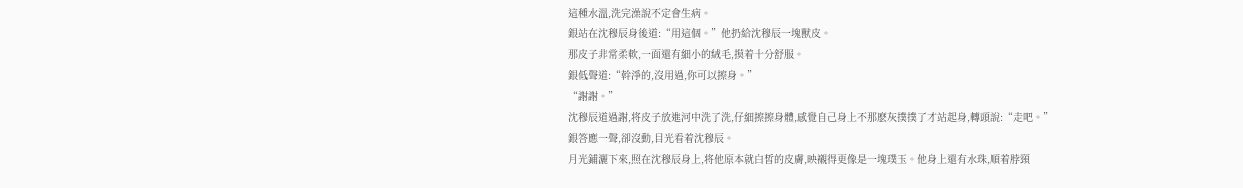這種水溫,洗完澡說不定會生病。
銀站在沈穆辰身後道:“用這個。”他扔給沈穆辰一塊獸皮。
那皮子非常柔軟,一面還有細小的絨毛,摸着十分舒服。
銀低聲道:“幹淨的,沒用過,你可以擦身。”
“謝謝。”
沈穆辰道過謝,将皮子放進河中洗了洗,仔細擦擦身體,感覺自己身上不那麽灰撲撲了才站起身,轉頭說:“走吧。”
銀答應一聲,卻沒動,目光看着沈穆辰。
月光鋪灑下來,照在沈穆辰身上,将他原本就白皙的皮膚,映襯得更像是一塊璞玉。他身上還有水珠,順着脖頸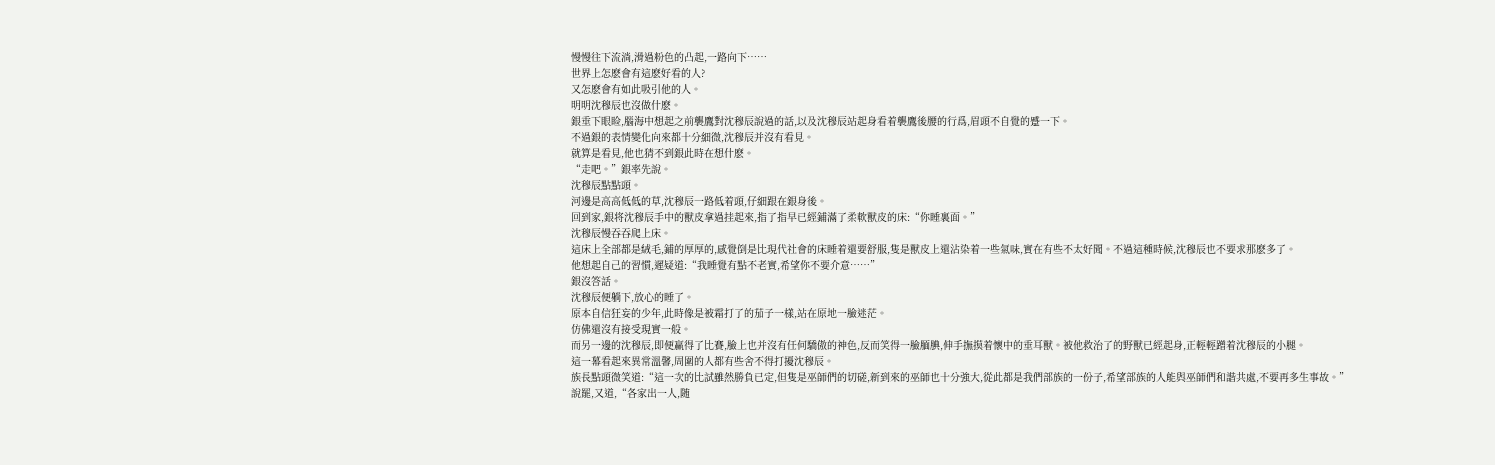慢慢往下流淌,滑過粉色的凸起,一路向下……
世界上怎麽會有這麽好看的人?
又怎麽會有如此吸引他的人。
明明沈穆辰也沒做什麽。
銀垂下眼睑,腦海中想起之前襲鷹對沈穆辰說過的話,以及沈穆辰站起身看着襲鷹後腰的行爲,眉頭不自覺的蹙一下。
不過銀的表情變化向來都十分細微,沈穆辰并沒有看見。
就算是看見,他也猜不到銀此時在想什麽。
“走吧。”銀率先說。
沈穆辰點點頭。
河邊是高高低低的草,沈穆辰一路低着頭,仔細跟在銀身後。
回到家,銀将沈穆辰手中的獸皮拿過挂起來,指了指早已經鋪滿了柔軟獸皮的床:“你睡裏面。”
沈穆辰慢吞吞爬上床。
這床上全部都是絨毛,鋪的厚厚的,感覺倒是比現代社會的床睡着還要舒服,隻是獸皮上還沾染着一些氣味,實在有些不太好聞。不過這種時候,沈穆辰也不要求那麽多了。
他想起自己的習慣,遲疑道:“我睡覺有點不老實,希望你不要介意……”
銀沒答話。
沈穆辰便躺下,放心的睡了。
原本自信狂妄的少年,此時像是被霜打了的茄子一樣,站在原地一臉迷茫。
仿佛還沒有接受現實一般。
而另一邊的沈穆辰,即便赢得了比賽,臉上也并沒有任何驕傲的神色,反而笑得一臉腼腆,伸手撫摸着懷中的垂耳獸。被他救治了的野獸已經起身,正輕輕蹭着沈穆辰的小腿。
這一幕看起來異常溫馨,周圍的人都有些舍不得打擾沈穆辰。
族長點頭微笑道:“這一次的比試雖然勝負已定,但隻是巫師們的切磋,新到來的巫師也十分強大,從此都是我們部族的一份子,希望部族的人能與巫師們和諧共處,不要再多生事故。”
說罷,又道,“各家出一人,随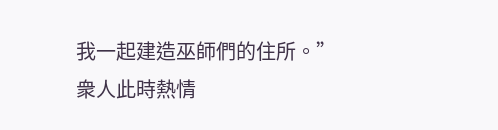我一起建造巫師們的住所。”
衆人此時熱情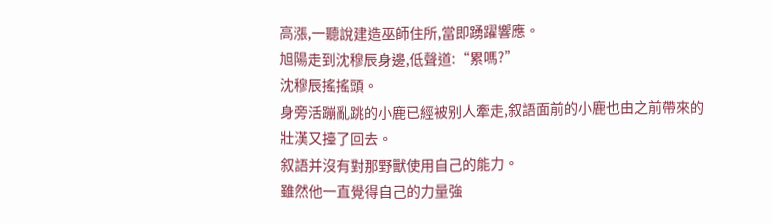高漲,一聽說建造巫師住所,當即踴躍響應。
旭陽走到沈穆辰身邊,低聲道:“累嗎?”
沈穆辰搖搖頭。
身旁活蹦亂跳的小鹿已經被别人牽走,叙語面前的小鹿也由之前帶來的壯漢又擡了回去。
叙語并沒有對那野獸使用自己的能力。
雖然他一直覺得自己的力量強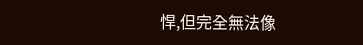悍,但完全無法像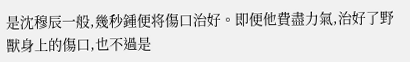是沈穆辰一般,幾秒鍾便将傷口治好。即便他費盡力氣,治好了野獸身上的傷口,也不過是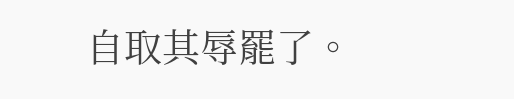自取其辱罷了。